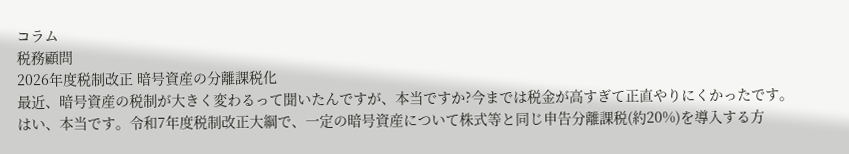コラム
税務顧問
2026年度税制改正 暗号資産の分離課税化
最近、暗号資産の税制が大きく変わるって聞いたんですが、本当ですか?今までは税金が高すぎて正直やりにくかったです。 はい、本当です。令和7年度税制改正大綱で、一定の暗号資産について株式等と同じ申告分離課税(約20%)を導入する方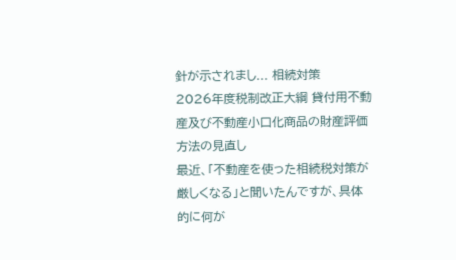針が示されまし... 相続対策
2026年度税制改正大綱 貸付用不動産及び不動産小口化商品の財産評価方法の見直し
最近、「不動産を使った相続税対策が厳しくなる」と聞いたんですが、具体的に何が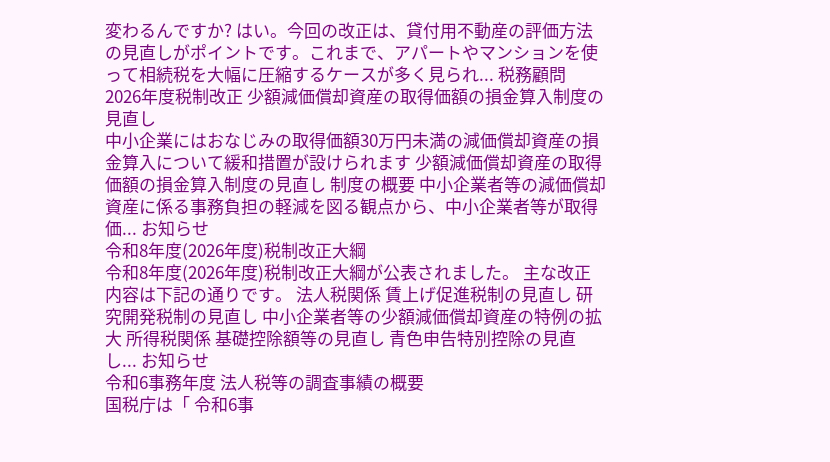変わるんですか? はい。今回の改正は、貸付用不動産の評価方法の見直しがポイントです。これまで、アパートやマンションを使って相続税を大幅に圧縮するケースが多く見られ... 税務顧問
2026年度税制改正 少額減価償却資産の取得価額の損金算入制度の見直し
中小企業にはおなじみの取得価額30万円未満の減価償却資産の損金算入について緩和措置が設けられます 少額減価償却資産の取得価額の損金算入制度の見直し 制度の概要 中小企業者等の減価償却資産に係る事務負担の軽減を図る観点から、中小企業者等が取得価... お知らせ
令和8年度(2026年度)税制改正大綱
令和8年度(2026年度)税制改正大綱が公表されました。 主な改正内容は下記の通りです。 法人税関係 賃上げ促進税制の見直し 研究開発税制の見直し 中小企業者等の少額減価償却資産の特例の拡大 所得税関係 基礎控除額等の見直し 青色申告特別控除の見直し... お知らせ
令和6事務年度 法人税等の調査事績の概要
国税庁は「 令和6事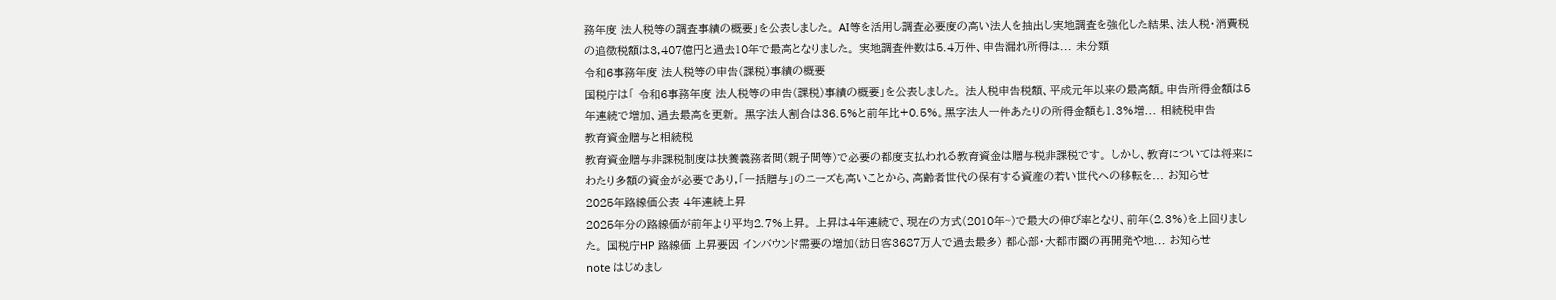務年度 法人税等の調査事績の概要」を公表しました。 AI等を活用し調査必要度の高い法人を抽出し実地調査を強化した結果、法人税・消費税の追徴税額は3,407億円と過去10年で最高となりました。 実地調査件数は5.4万件、申告漏れ所得は... 未分類
令和6事務年度 法人税等の申告(課税)事績の概要
国税庁は「 令和6事務年度 法人税等の申告(課税)事績の概要」を公表しました。 法人税申告税額、平成元年以来の最高額。申告所得金額は5年連続で増加、過去最高を更新。 黒字法人割合は36.5%と前年比+0.5%。黒字法人一件あたりの所得金額も1.3%増... 相続税申告
教育資金贈与と相続税
教育資金贈与非課税制度は扶養義務者間(親子間等)で必要の都度支払われる教育資金は贈与税非課税です。 しかし、教育については将来にわたり多額の資金が必要であり,「一括贈与」のニーズも高いことから、高齢者世代の保有する資産の若い世代への移転を... お知らせ
2025年路線価公表 4年連続上昇
2025年分の路線価が前年より平均2.7%上昇。 上昇は4年連続で、現在の方式(2010年~)で最大の伸び率となり、前年(2.3%)を上回りました。 国税庁HP 路線価 上昇要因 インバウンド需要の増加(訪日客3687万人で過去最多) 都心部・大都市圏の再開発や地... お知らせ
note はじめまし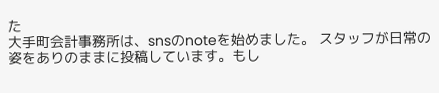た
大手町会計事務所は、snsのnoteを始めました。 スタッフが日常の姿をありのままに投稿しています。もし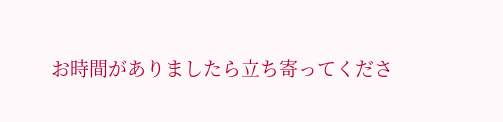お時間がありましたら立ち寄ってくださ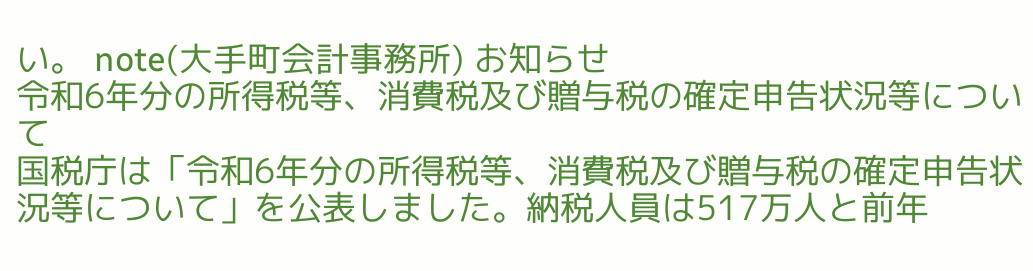い。 note(大手町会計事務所) お知らせ
令和6年分の所得税等、消費税及び贈与税の確定申告状況等について
国税庁は「令和6年分の所得税等、消費税及び贈与税の確定申告状況等について」を公表しました。納税人員は517万人と前年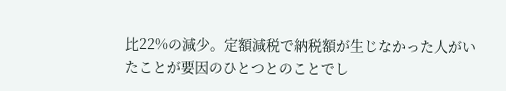比22%の減少。定額減税で納税額が生じなかった人がいたことが要因のひとつとのことでし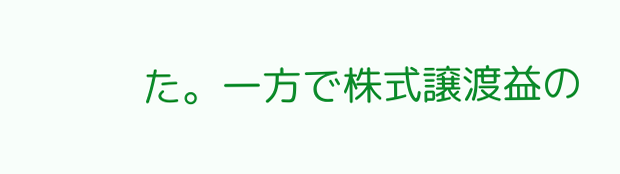た。一方で株式譲渡益の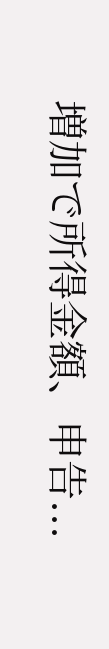増加で所得金額、申告...